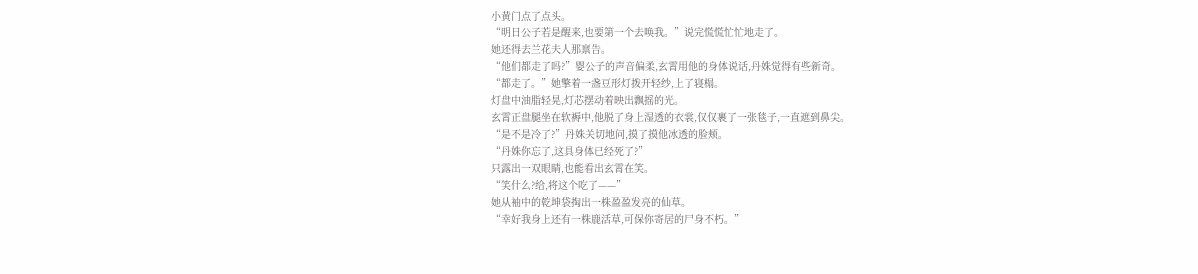小黄门点了点头。
“明日公子若是醒来,也要第一个去唤我。”说完慌慌忙忙地走了。
她还得去兰花夫人那禀告。
“他们都走了吗?”婴公子的声音偏柔,玄霄用他的身体说话,丹姝觉得有些新奇。
“都走了。”她擎着一盏豆形灯拨开轻纱,上了寝榻。
灯盘中油脂轻晃,灯芯摆动着映出飘摇的光。
玄霄正盘腿坐在软褥中,他脱了身上湿透的衣裳,仅仅裹了一张毯子,一直遮到鼻尖。
“是不是冷了?”丹姝关切地问,摸了摸他冰透的脸颊。
“丹姝你忘了,这具身体已经死了?”
只露出一双眼睛,也能看出玄霄在笑。
“笑什么?给,将这个吃了——”
她从袖中的乾坤袋掏出一株盈盈发亮的仙草。
“幸好我身上还有一株鹿活草,可保你寄居的尸身不朽。”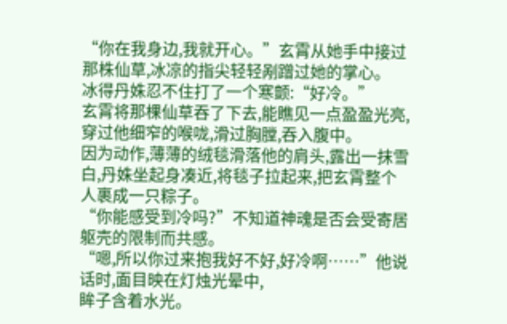“你在我身边,我就开心。”玄霄从她手中接过那株仙草,冰凉的指尖轻轻剐蹭过她的掌心。
冰得丹姝忍不住打了一个寒颤:“好冷。”
玄霄将那棵仙草吞了下去,能瞧见一点盈盈光亮,穿过他细窄的喉咙,滑过胸膛,吞入腹中。
因为动作,薄薄的绒毯滑落他的肩头,露出一抹雪白,丹姝坐起身凑近,将毯子拉起来,把玄霄整个人裹成一只粽子。
“你能感受到冷吗?”不知道神魂是否会受寄居躯壳的限制而共感。
“嗯,所以你过来抱我好不好,好冷啊……”他说话时,面目映在灯烛光晕中,
眸子含着水光。